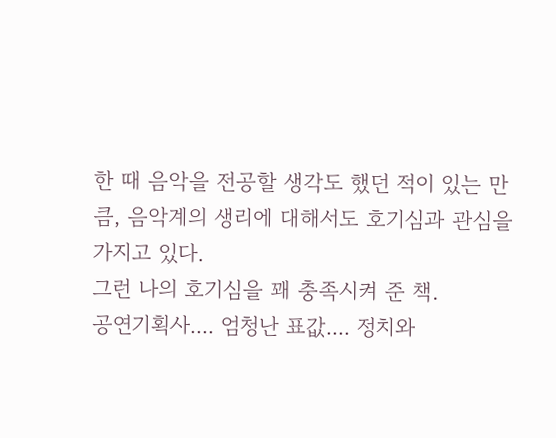한 때 음악을 전공할 생각도 했던 적이 있는 만큼, 음악계의 생리에 대해서도 호기심과 관심을 가지고 있다.
그런 나의 호기심을 꽤 충족시켜 준 책.
공연기획사.... 엄청난 표값.... 정치와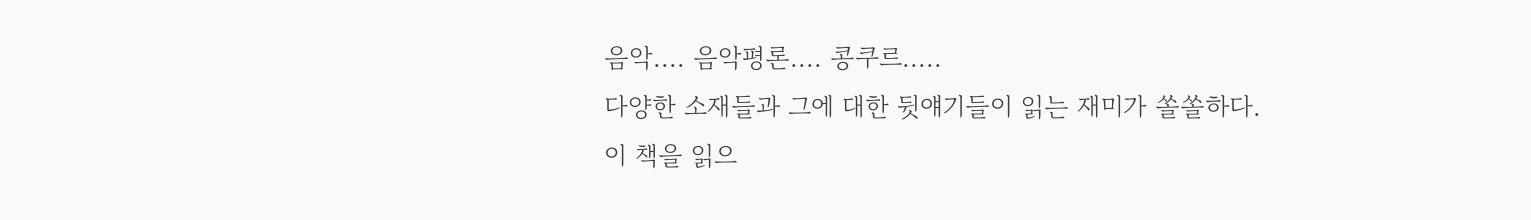음악.... 음악평론.... 콩쿠르.....
다양한 소재들과 그에 대한 뒷얘기들이 읽는 재미가 쏠쏠하다.
이 책을 읽으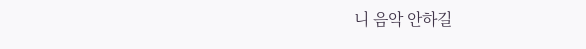니 음악 안하길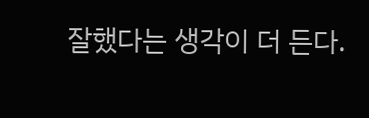잘했다는 생각이 더 든다.